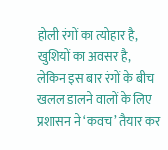होली रंगों का त्योहार है, खुशियों का अवसर है, लेकिन इस बार रंगों के बीच खलल डालने वालों के लिए प्रशासन ने ‘कवच’ तैयार कर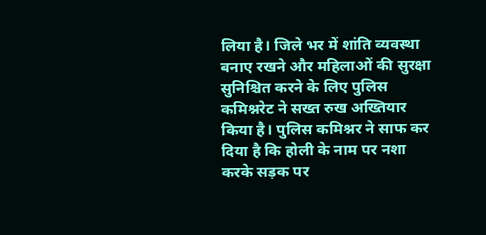लिया है। जिले भर में शांति व्यवस्था बनाए रखने और महिलाओं की सुरक्षा सुनिश्चित करने के लिए पुलिस कमिश्नरेट ने सख्त रुख अख्तियार किया है। पुलिस कमिश्नर ने साफ कर दिया है कि होली के नाम पर नशा करके सड़क पर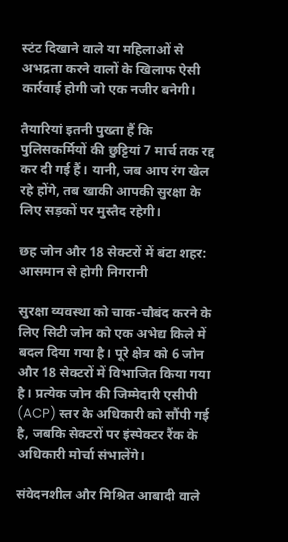स्टंट दिखाने वाले या महिलाओं से अभद्रता करने वालों के खिलाफ ऐसी कार्रवाई होगी जो एक नजीर बनेगी।

तैयारियां इतनी पुख्ता हैं कि पुलिसकर्मियों की छुट्टियां 7 मार्च तक रद्द कर दी गई हैं। यानी, जब आप रंग खेल रहे होंगे, तब खाकी आपकी सुरक्षा के लिए सड़कों पर मुस्तैद रहेगी।

छह जोन और 18 सेक्टरों में बंटा शहर: आसमान से होगी निगरानी

सुरक्षा व्यवस्था को चाक-चौबंद करने के लिए सिटी जोन को एक अभेद्य किले में बदल दिया गया है। पूरे क्षेत्र को 6 जोन और 18 सेक्टरों में विभाजित किया गया है। प्रत्येक जोन की जिम्मेदारी एसीपी (ACP) स्तर के अधिकारी को सौंपी गई है, जबकि सेक्टरों पर इंस्पेक्टर रैंक के अधिकारी मोर्चा संभालेंगे।

संवेदनशील और मिश्रित आबादी वाले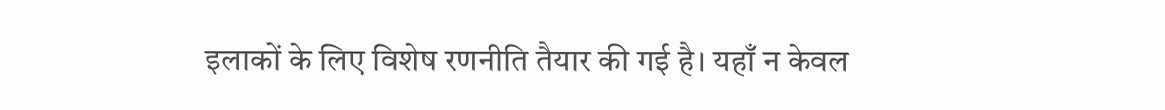इलाकों के लिए विशेष रणनीति तैयार की गई है। यहाँ न केवल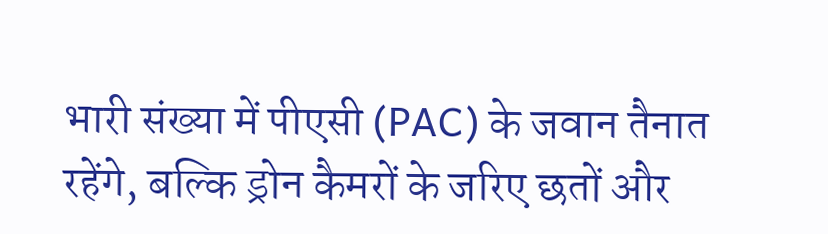भारी संख्या में पीएसी (PAC) के जवान तैनात रहेंगे, बल्कि ड्रोन कैमरों के जरिए छतों और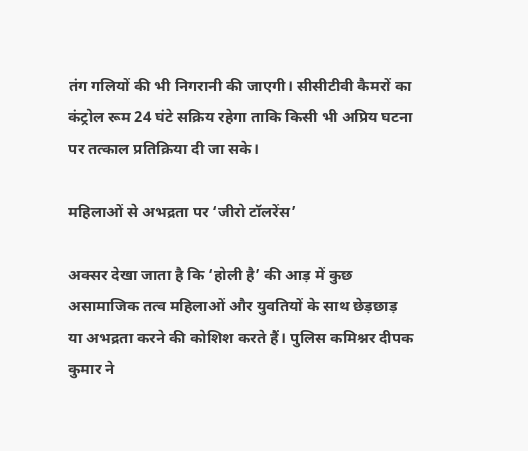तंग गलियों की भी निगरानी की जाएगी। सीसीटीवी कैमरों का कंट्रोल रूम 24 घंटे सक्रिय रहेगा ताकि किसी भी अप्रिय घटना पर तत्काल प्रतिक्रिया दी जा सके।

महिलाओं से अभद्रता पर ‘जीरो टॉलरेंस’

अक्सर देखा जाता है कि ‘होली है’ की आड़ में कुछ असामाजिक तत्व महिलाओं और युवतियों के साथ छेड़छाड़ या अभद्रता करने की कोशिश करते हैं। पुलिस कमिश्नर दीपक कुमार ने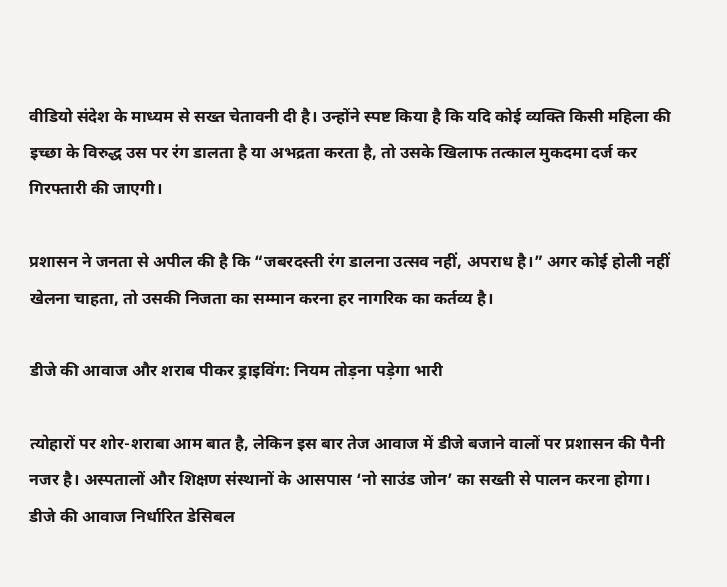वीडियो संदेश के माध्यम से सख्त चेतावनी दी है। उन्होंने स्पष्ट किया है कि यदि कोई व्यक्ति किसी महिला की इच्छा के विरुद्ध उस पर रंग डालता है या अभद्रता करता है, तो उसके खिलाफ तत्काल मुकदमा दर्ज कर गिरफ्तारी की जाएगी।

प्रशासन ने जनता से अपील की है कि “जबरदस्ती रंग डालना उत्सव नहीं, अपराध है।” अगर कोई होली नहीं खेलना चाहता, तो उसकी निजता का सम्मान करना हर नागरिक का कर्तव्य है।

डीजे की आवाज और शराब पीकर ड्राइविंग: नियम तोड़ना पड़ेगा भारी

त्योहारों पर शोर-शराबा आम बात है, लेकिन इस बार तेज आवाज में डीजे बजाने वालों पर प्रशासन की पैनी नजर है। अस्पतालों और शिक्षण संस्थानों के आसपास ‘नो साउंड जोन’ का सख्ती से पालन करना होगा। डीजे की आवाज निर्धारित डेसिबल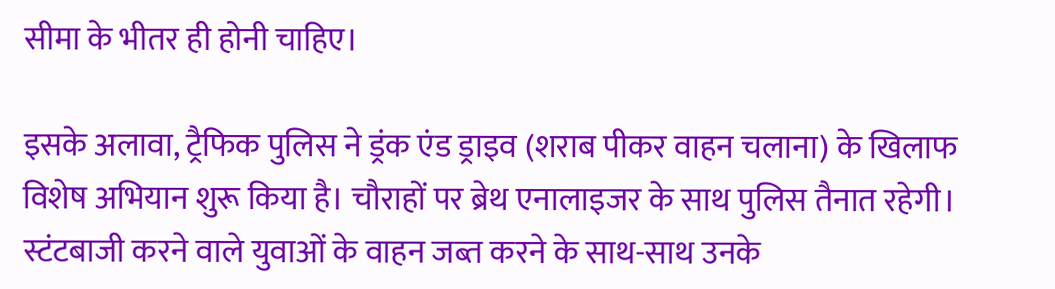सीमा के भीतर ही होनी चाहिए।

इसके अलावा, ट्रैफिक पुलिस ने ड्रंक एंड ड्राइव (शराब पीकर वाहन चलाना) के खिलाफ विशेष अभियान शुरू किया है। चौराहों पर ब्रेथ एनालाइजर के साथ पुलिस तैनात रहेगी। स्टंटबाजी करने वाले युवाओं के वाहन जब्त करने के साथ-साथ उनके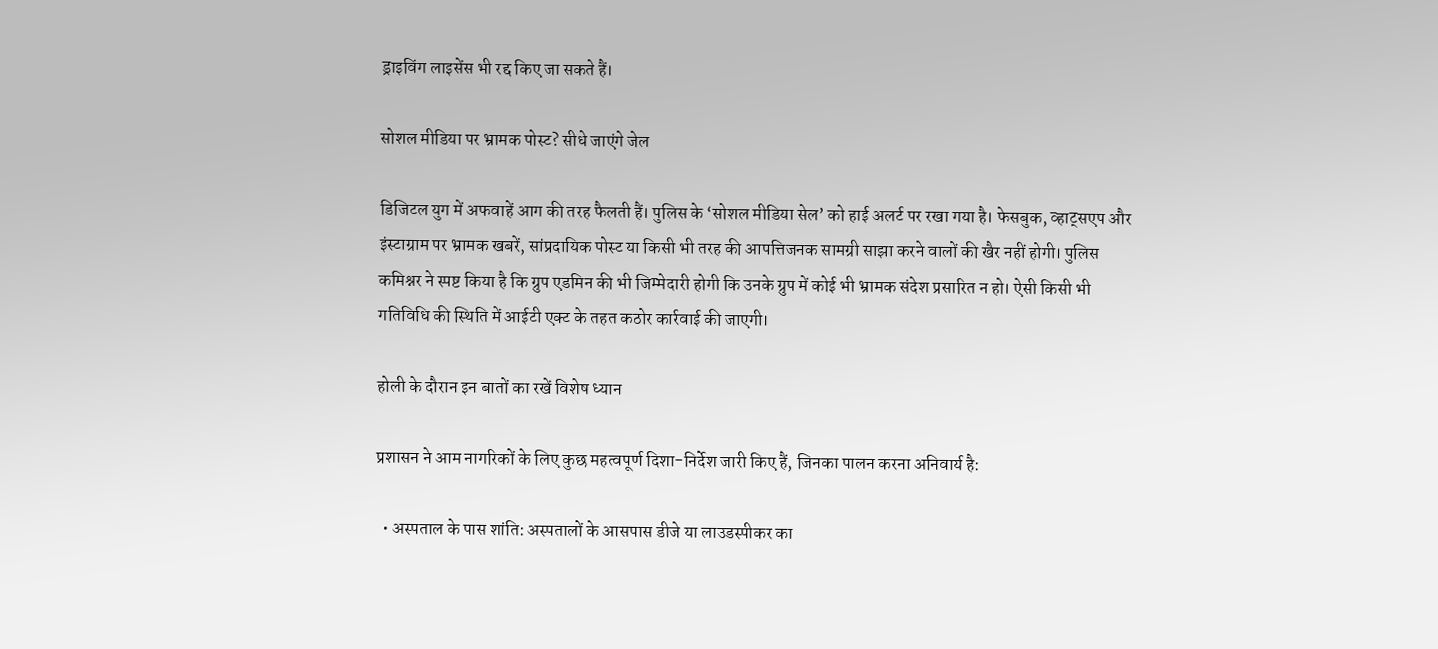ड्राइविंग लाइसेंस भी रद्द किए जा सकते हैं।

सोशल मीडिया पर भ्रामक पोस्ट? सीधे जाएंगे जेल

डिजिटल युग में अफवाहें आग की तरह फैलती हैं। पुलिस के ‘सोशल मीडिया सेल’ को हाई अलर्ट पर रखा गया है। फेसबुक, व्हाट्सएप और इंस्टाग्राम पर भ्रामक खबरें, सांप्रदायिक पोस्ट या किसी भी तरह की आपत्तिजनक सामग्री साझा करने वालों की खैर नहीं होगी। पुलिस कमिश्नर ने स्पष्ट किया है कि ग्रुप एडमिन की भी जिम्मेदारी होगी कि उनके ग्रुप में कोई भी भ्रामक संदेश प्रसारित न हो। ऐसी किसी भी गतिविधि की स्थिति में आईटी एक्ट के तहत कठोर कार्रवाई की जाएगी।

होली के दौरान इन बातों का रखें विशेष ध्यान

प्रशासन ने आम नागरिकों के लिए कुछ महत्वपूर्ण दिशा-निर्देश जारी किए हैं, जिनका पालन करना अनिवार्य है:

  • अस्पताल के पास शांति: अस्पतालों के आसपास डीजे या लाउडस्पीकर का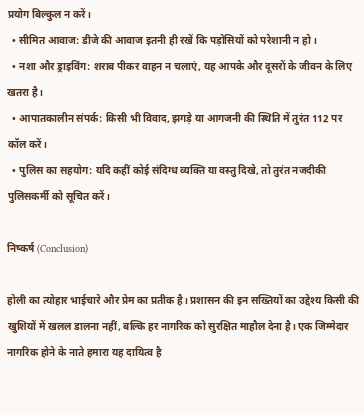प्रयोग बिल्कुल न करें।
  • सीमित आवाज: डीजे की आवाज इतनी ही रखें कि पड़ोसियों को परेशानी न हो।
  • नशा और ड्राइविंग: शराब पीकर वाहन न चलाएं, यह आपके और दूसरों के जीवन के लिए खतरा है।
  • आपातकालीन संपर्क: किसी भी विवाद, झगड़े या आगजनी की स्थिति में तुरंत 112 पर कॉल करें।
  • पुलिस का सहयोग: यदि कहीं कोई संदिग्ध व्यक्ति या वस्तु दिखे, तो तुरंत नजदीकी पुलिसकर्मी को सूचित करें।

निष्कर्ष (Conclusion)

होली का त्योहार भाईचारे और प्रेम का प्रतीक है। प्रशासन की इन सख्तियों का उद्देश्य किसी की खुशियों में खलल डालना नहीं, बल्कि हर नागरिक को सुरक्षित माहौल देना है। एक जिम्मेदार नागरिक होने के नाते हमारा यह दायित्व है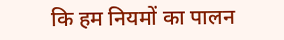कि हम नियमों का पालन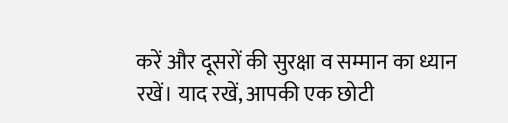करें और दूसरों की सुरक्षा व सम्मान का ध्यान रखें। याद रखें, आपकी एक छोटी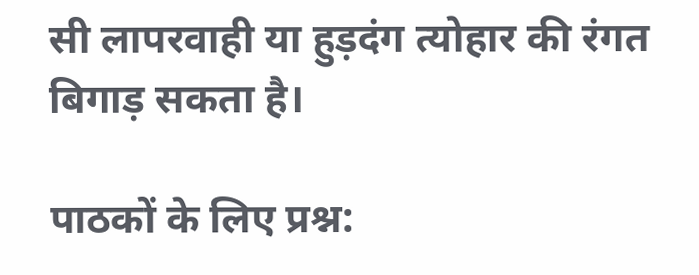सी लापरवाही या हुड़दंग त्योहार की रंगत बिगाड़ सकता है।

पाठकों के लिए प्रश्न: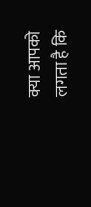क्या आपको लगता है कि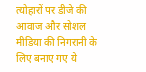त्योहारों पर डीजे की आवाज और सोशल मीडिया की निगरानी के लिए बनाए गए ये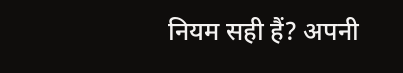नियम सही हैं? अपनी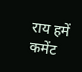राय हमें कमेंट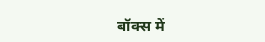बॉक्स में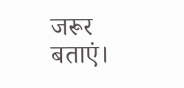जरूर बताएं।